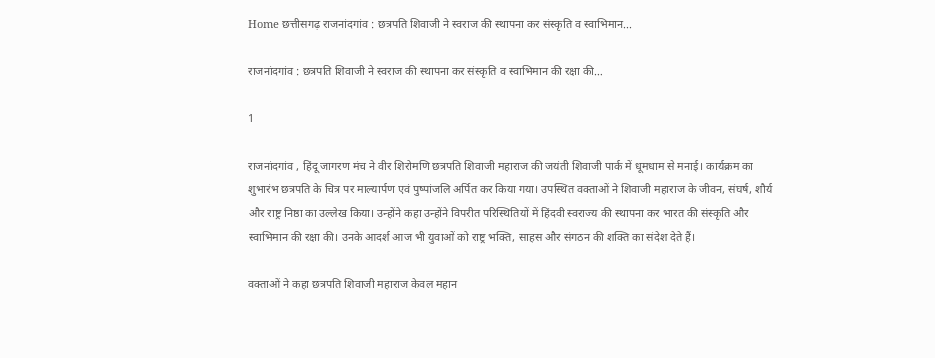Home छत्तीसगढ़ राजनांदगांव : छत्रपति शिवाजी ने स्वराज की स्थापना कर संस्कृति व स्वाभिमान...

राजनांदगांव : छत्रपति शिवाजी ने स्वराज की स्थापना कर संस्कृति व स्वाभिमान की रक्षा की…

1

राजनांदगांव , हिंदू जागरण मंच ने वीर शिरोमणि छत्रपति शिवाजी महाराज की जयंती शिवाजी पार्क में धूमधाम से मनाई। कार्यक्रम का शुभारंभ छत्रपति के चित्र पर माल्यार्पण एवं पुष्पांजलि अर्पित कर किया गया। उपस्थित वक्ताओं ने शिवाजी महाराज के जीवन, संघर्ष, शौर्य और राष्ट्र निष्ठा का उल्लेख किया। उन्होंने कहा उन्होंने विपरीत परिस्थितियों में हिंदवी स्वराज्य की स्थापना कर भारत की संस्कृति और स्वाभिमान की रक्षा की। उनके आदर्श आज भी युवाओं को राष्ट्र भक्ति, साहस और संगठन की शक्ति का संदेश देते हैं।

वक्ताओं ने कहा छत्रपति शिवाजी महाराज केवल महान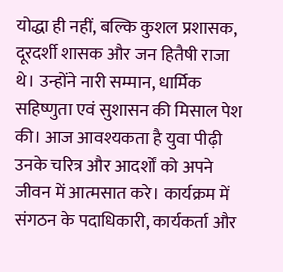योद्धा ही नहीं, बल्कि कुशल प्रशासक, दूरदर्शी शासक और जन हितैषी राजा थे। उन्होंने नारी सम्मान, धार्मिक सहिष्णुता एवं सुशासन की मिसाल पेश की। आज आवश्यकता है युवा पीढ़ी उनके चरित्र और आदर्शों को अपने जीवन में आत्मसात करे। कार्यक्रम में संगठन के पदाधिकारी, कार्यकर्ता और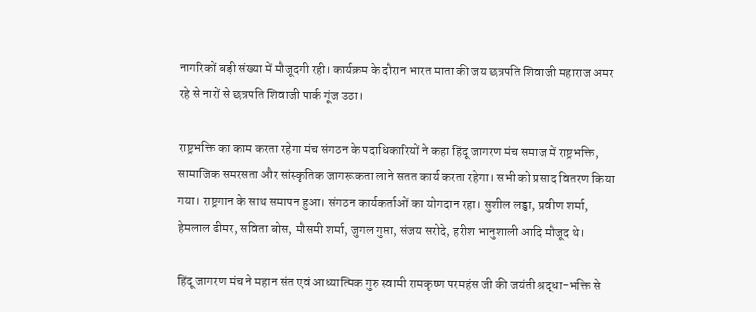नागरिकों बड़ी संख्या में मौजूदगी रही। कार्यक्रम के दौरान भारत माता की जय छत्रपति शिवाजी महाराज अमर रहे से नारों से छत्रपति शिवाजी पार्क गूंज उठा।

राष्ट्रभक्ति का काम करता रहेगा मंच संगठन के पदाधिकारियों ने कहा हिंदू जागरण मंच समाज में राष्ट्रभक्ति, सामाजिक समरसता और सांस्कृतिक जागरूकता लाने सतत कार्य करता रहेगा। सभी को प्रसाद वितरण किया गया। राष्ट्रगान के साथ समापन हुआ। संगठन कार्यकर्ताओं का योगदान रहा। सुशील लड्ढा, प्रवीण शर्मा, हेमलाल ढीमर, सविता बोस, मौसमी शर्मा, जुगल गुप्ता, संजय सरोदे, हरीश भानुशाली आदि मौजूद थे।

हिंदू जागरण मंच ने महान संत एवं आध्यात्मिक गुरु स्वामी रामकृष्ण परमहंस जी की जयंती श्रद्धा-भक्ति से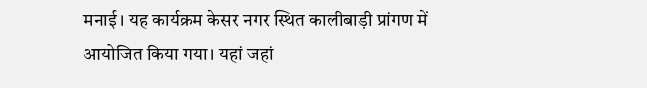मनाई। यह कार्यक्रम केसर नगर स्थित कालीबाड़ी प्रांगण में आयोजित किया गया। यहां जहां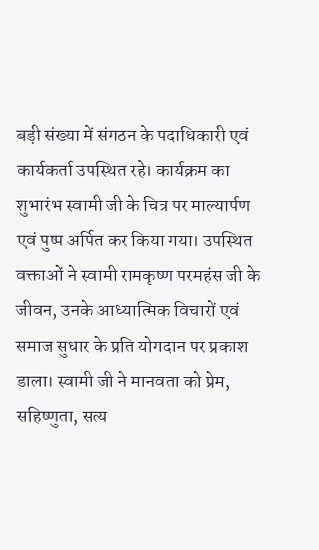बड़ी संख्या में संगठन के पदाधिकारी एवं कार्यकर्ता उपस्थित रहे। कार्यक्रम का शुभारंभ स्वामी जी के चित्र पर माल्यार्पण एवं पुष्प अर्पित कर किया गया। उपस्थित वक्ताओं ने स्वामी रामकृष्ण परमहंस जी के जीवन, उनके आध्यात्मिक विचारों एवं समाज सुधार के प्रति योगदान पर प्रकाश डाला। स्वामी जी ने मानवता को प्रेम, सहिष्णुता, सत्य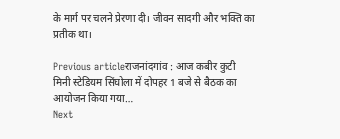के मार्ग पर चलने प्रेरणा दी। जीवन सादगी और भक्ति का प्रतीक था।

Previous articleराजनांदगांव : आज कबीर कुटी मिनी स्टेडियम सिंघोला में दोपहर 1 बजे से बैठक का आयोजन किया गया…
Next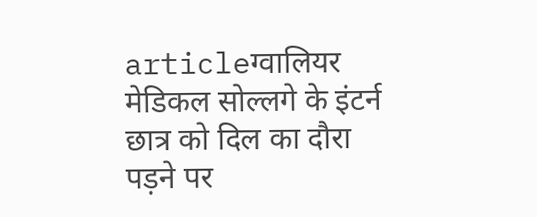articleग्वालियर मेडिकल सोल्लगे के इंटर्न छात्र को दिल का दौरा पड़ने पर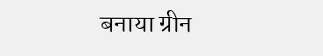बनाया ग्रीन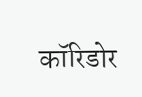कॉरिडोर